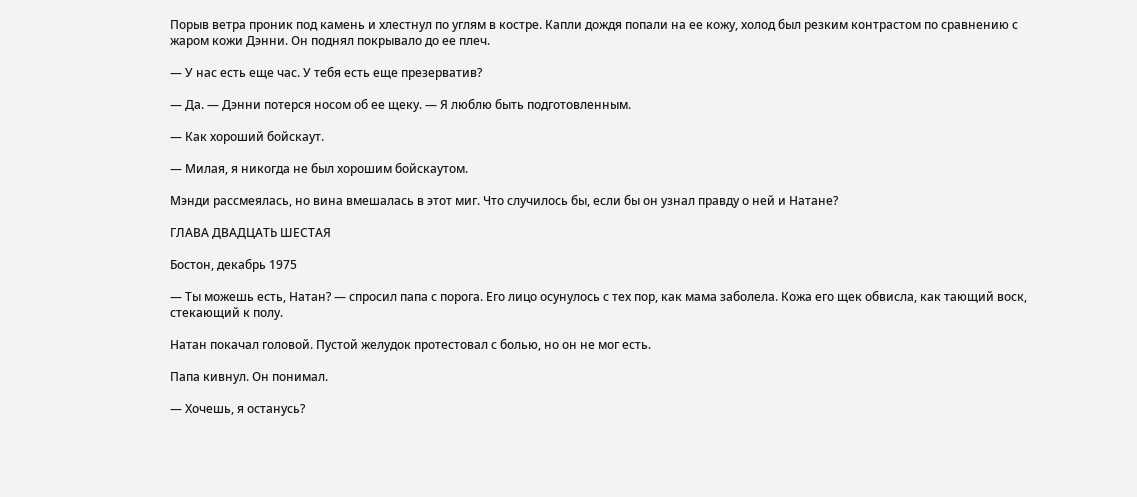Порыв ветра проник под камень и хлестнул по углям в костре. Капли дождя попали на ее кожу, холод был резким контрастом по сравнению с жаром кожи Дэнни. Он поднял покрывало до ее плеч.

— У нас есть еще час. У тебя есть еще презерватив?

— Да. — Дэнни потерся носом об ее щеку. — Я люблю быть подготовленным.

— Как хороший бойскаут.

— Милая, я никогда не был хорошим бойскаутом.

Мэнди рассмеялась, но вина вмешалась в этот миг. Что случилось бы, если бы он узнал правду о ней и Натане?

ГЛАВА ДВАДЦАТЬ ШЕСТАЯ

Бостон, декабрь 1975

— Ты можешь есть, Натан? — спросил папа с порога. Его лицо осунулось с тех пор, как мама заболела. Кожа его щек обвисла, как тающий воск, стекающий к полу.

Натан покачал головой. Пустой желудок протестовал с болью, но он не мог есть.

Папа кивнул. Он понимал.

— Хочешь, я останусь?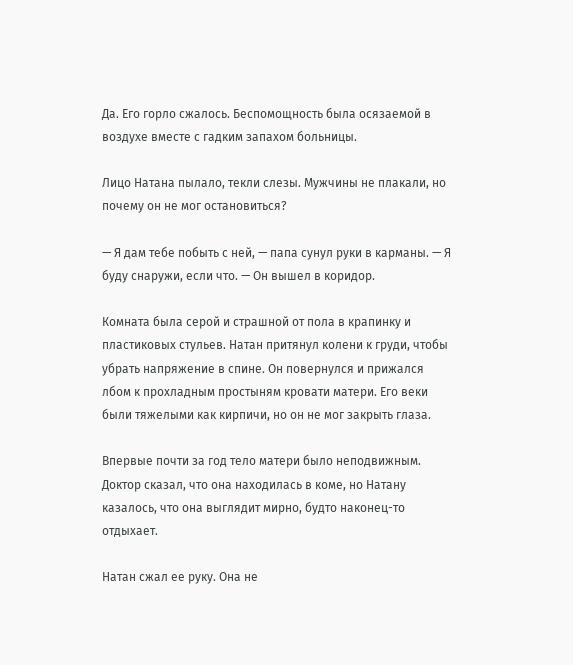Да. Его горло сжалось. Беспомощность была осязаемой в воздухе вместе с гадким запахом больницы.

Лицо Натана пылало, текли слезы. Мужчины не плакали, но почему он не мог остановиться?

— Я дам тебе побыть с ней, — папа сунул руки в карманы. — Я буду снаружи, если что. — Он вышел в коридор.

Комната была серой и страшной от пола в крапинку и пластиковых стульев. Натан притянул колени к груди, чтобы убрать напряжение в спине. Он повернулся и прижался лбом к прохладным простыням кровати матери. Его веки были тяжелыми как кирпичи, но он не мог закрыть глаза.

Впервые почти за год тело матери было неподвижным. Доктор сказал, что она находилась в коме, но Натану казалось, что она выглядит мирно, будто наконец-то отдыхает.

Натан сжал ее руку. Она не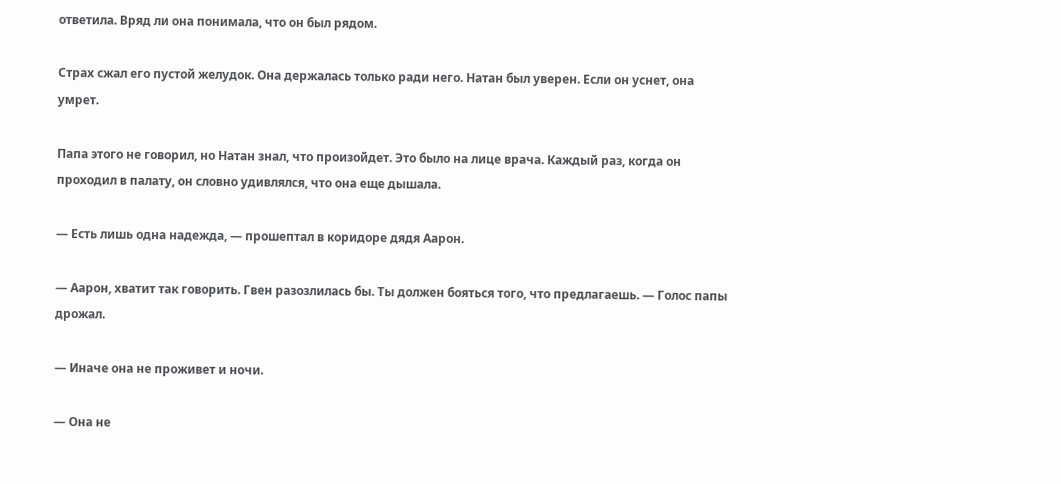ответила. Вряд ли она понимала, что он был рядом.

Страх сжал его пустой желудок. Она держалась только ради него. Натан был уверен. Если он уснет, она умрет.

Папа этого не говорил, но Натан знал, что произойдет. Это было на лице врача. Каждый раз, когда он проходил в палату, он словно удивлялся, что она еще дышала.

— Есть лишь одна надежда, — прошептал в коридоре дядя Аарон.

— Аарон, хватит так говорить. Гвен разозлилась бы. Ты должен бояться того, что предлагаешь. — Голос папы дрожал.

— Иначе она не проживет и ночи.

— Она не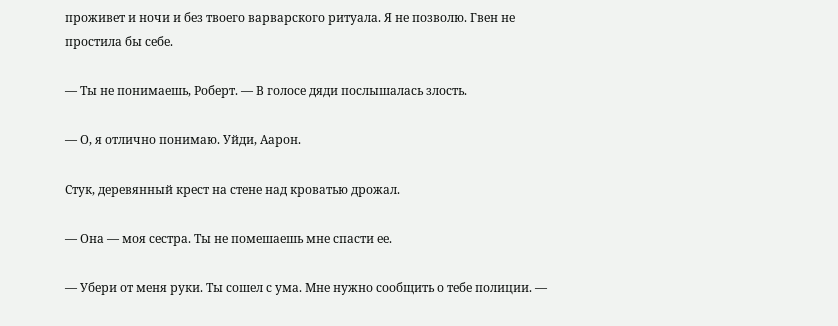проживет и ночи и без твоего варварского ритуала. Я не позволю. Гвен не простила бы себе.

— Ты не понимаешь, Роберт. — В голосе дяди послышалась злость.

— О, я отлично понимаю. Уйди, Аарон.

Стук, деревянный крест на стене над кроватью дрожал.

— Она — моя сестра. Ты не помешаешь мне спасти ее.

— Убери от меня руки. Ты сошел с ума. Мне нужно сообщить о тебе полиции. —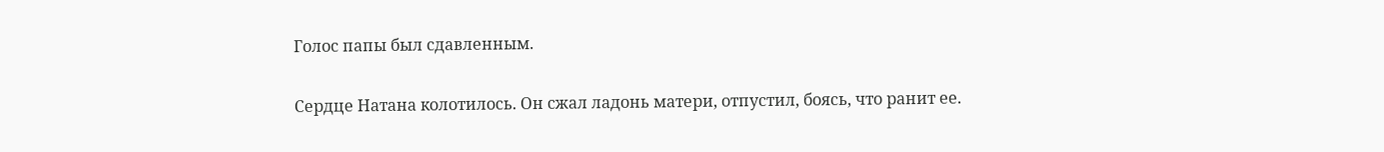Голос папы был сдавленным.

Сердце Натана колотилось. Он сжал ладонь матери, отпустил, боясь, что ранит ее.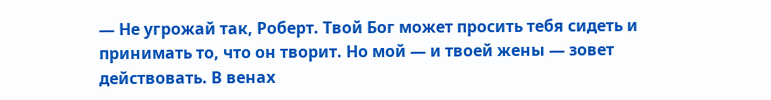— Не угрожай так, Роберт. Твой Бог может просить тебя сидеть и принимать то, что он творит. Но мой — и твоей жены — зовет действовать. В венах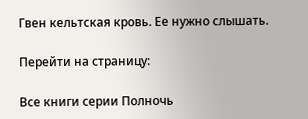Гвен кельтская кровь. Ее нужно слышать.

Перейти на страницу:

Все книги серии Полночь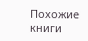Похожие книги